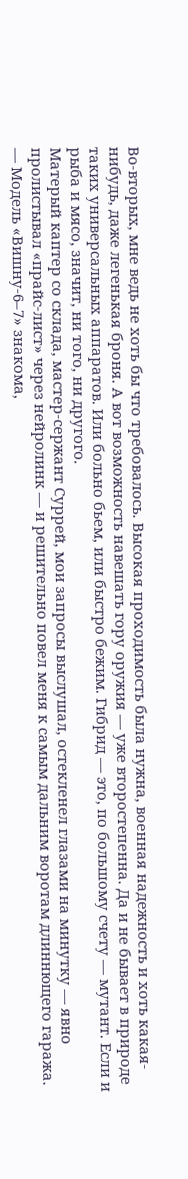Во-вторых, мне ведь не хоть бы что требовалось. Высокая проходимость была нужна, военная надежность и хоть какая-нибудь, даже легенькая броня. А вот возможность навешать гору оружия — уже второстепенна. Да и не бывает в природе таких универсальных аппаратов. Или больно бьем, или быстро бежим. Гибрид — это, по большому счету — мутант. Если и рыба и мясо, значит, ни того, ни другого.
Матерый каптер со склада, мастер-сержант Суррей, мои запросы выслушал, остекленел глазами на минутку — явно пролистывал «прайс-лист» через нейролинк — и решительно повел меня к самым дальним воротам длиннющего гаража.
— Модель «Вишну-6–7» знакома,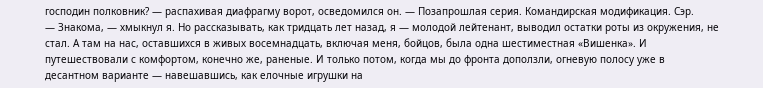господин полковник? — распахивая диафрагму ворот, осведомился он. — Позапрошлая серия. Командирская модификация. Сэр.
— Знакома, — хмыкнул я. Но рассказывать, как тридцать лет назад, я — молодой лейтенант, выводил остатки роты из окружения, не стал. А там на нас, оставшихся в живых восемнадцать, включая меня, бойцов, была одна шестиместная «Вишенка». И путешествовали с комфортом, конечно же, раненые. И только потом, когда мы до фронта доползли, огневую полосу уже в десантном варианте — навешавшись, как елочные игрушки на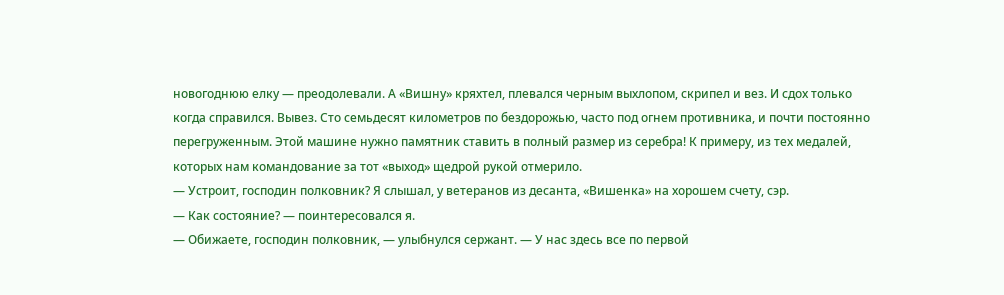новогоднюю елку — преодолевали. А «Вишну» кряхтел, плевался черным выхлопом, скрипел и вез. И сдох только когда справился. Вывез. Сто семьдесят километров по бездорожью, часто под огнем противника, и почти постоянно перегруженным. Этой машине нужно памятник ставить в полный размер из серебра! К примеру, из тех медалей, которых нам командование за тот «выход» щедрой рукой отмерило.
— Устроит, господин полковник? Я слышал, у ветеранов из десанта, «Вишенка» на хорошем счету, сэр.
— Как состояние? — поинтересовался я.
— Обижаете, господин полковник, — улыбнулся сержант. — У нас здесь все по первой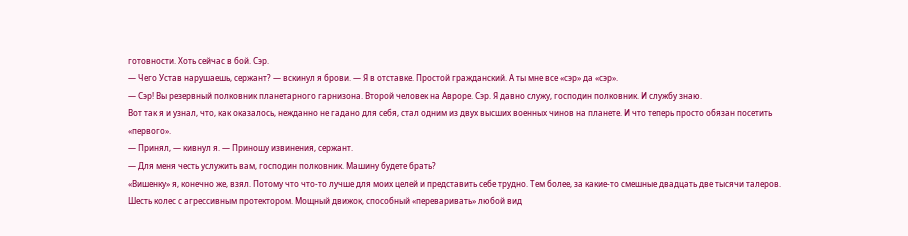готовности. Хоть сейчас в бой. Сэр.
— Чего Устав нарушаешь, сержант? — вскинул я брови. — Я в отставке. Простой гражданский. А ты мне все «сэр» да «сэр».
— Сэр! Вы резервный полковник планетарного гарнизона. Второй человек на Авроре. Сэр. Я давно служу, господин полковник. И службу знаю.
Вот так я и узнал, что, как оказалось, нежданно не гадано для себя, стал одним из двух высших военных чинов на планете. И что теперь просто обязан посетить «первого».
— Принял, — кивнул я. — Приношу извинения, сержант.
— Для меня честь услужить вам, господин полковник. Машину будете брать?
«Вишенку» я, конечно же, взял. Потому что что-то лучше для моих целей и представить себе трудно. Тем более, за какие-то смешные двадцать две тысячи талеров.
Шесть колес с агрессивным протектором. Мощный движок, способный «переваривать» любой вид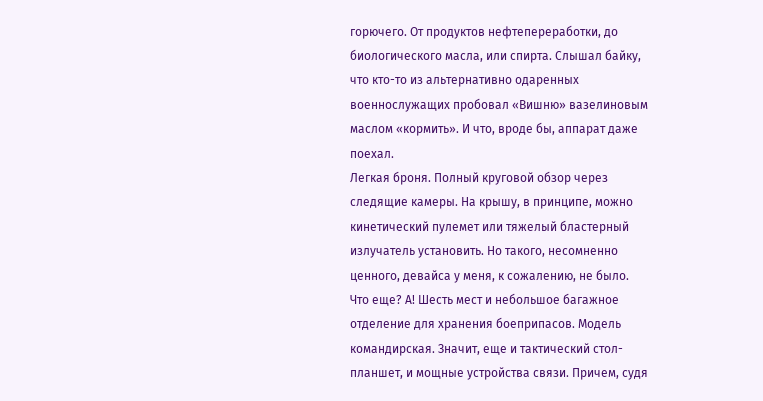горючего. От продуктов нефтепереработки, до биологического масла, или спирта. Слышал байку, что кто-то из альтернативно одаренных военнослужащих пробовал «Вишню» вазелиновым маслом «кормить». И что, вроде бы, аппарат даже поехал.
Легкая броня. Полный круговой обзор через следящие камеры. На крышу, в принципе, можно кинетический пулемет или тяжелый бластерный излучатель установить. Но такого, несомненно ценного, девайса у меня, к сожалению, не было.
Что еще? А! Шесть мест и небольшое багажное отделение для хранения боеприпасов. Модель командирская. Значит, еще и тактический стол-планшет, и мощные устройства связи. Причем, судя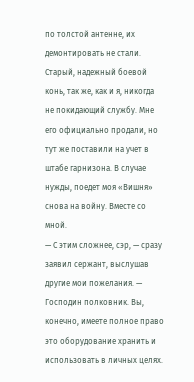по толстой антенне, их демонтировать не стали.
Старый, надежный боевой конь, так же, как и я, никогда не покидающий службу. Мне его официально продали, но тут же поставили на учет в штабе гарнизона. В случае нужды, поедет моя «Вишня» снова на войну. Вместе со мной.
— С этим сложнее, сэр, — сразу заявил сержант, выслушав другие мои пожелания. — Господин полковник. Вы, конечно, имеете полное право это оборудование хранить и использовать в личных целях.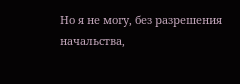Но я не могу, без разрешения начальства,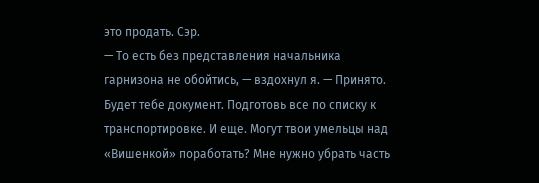это продать. Сэр.
— То есть без представления начальника гарнизона не обойтись, — вздохнул я. — Принято. Будет тебе документ. Подготовь все по списку к транспортировке. И еще. Могут твои умельцы над «Вишенкой» поработать? Мне нужно убрать часть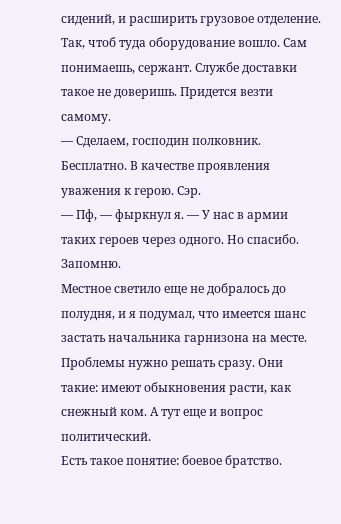сидений, и расширить грузовое отделение. Так, чтоб туда оборудование вошло. Сам понимаешь, сержант. Службе доставки такое не доверишь. Придется везти самому.
— Сделаем, господин полковник. Бесплатно. В качестве проявления уважения к герою. Сэр.
— Пф, — фыркнул я. — У нас в армии таких героев через одного. Но спасибо. Запомню.
Местное светило еще не добралось до полудня, и я подумал, что имеется шанс застать начальника гарнизона на месте. Проблемы нужно решать сразу. Они такие: имеют обыкновения расти, как снежный ком. А тут еще и вопрос политический.
Есть такое понятие: боевое братство.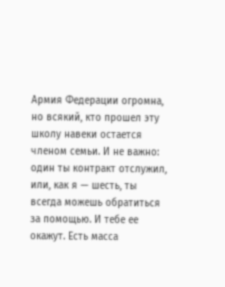Армия Федерации огромна, но всякий, кто прошел эту школу навеки остается членом семьи. И не важно: один ты контракт отслужил, или, как я — шесть, ты всегда можешь обратиться за помощью. И тебе ее окажут. Есть масса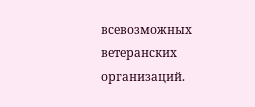всевозможных ветеранских организаций.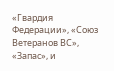«Гвардия Федерации», «Союз Ветеранов ВС», «Запас», и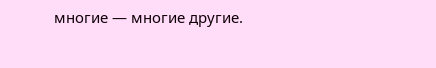многие — многие другие.